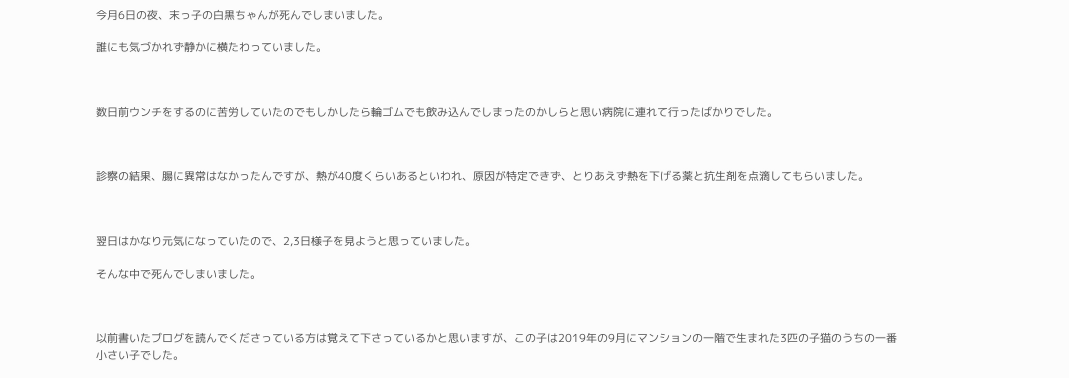今月6日の夜、末っ子の白黒ちゃんが死んでしまいました。

誰にも気づかれず静かに横たわっていました。



数日前ウンチをするのに苦労していたのでもしかしたら輪ゴムでも飲み込んでしまったのかしらと思い病院に連れて行ったばかりでした。



診察の結果、腸に異常はなかったんですが、熱が40度くらいあるといわれ、原因が特定できず、とりあえず熱を下げる薬と抗生剤を点滴してもらいました。



翌日はかなり元気になっていたので、2,3日様子を見ようと思っていました。

そんな中で死んでしまいました。



以前書いたブログを読んでくださっている方は覚えて下さっているかと思いますが、この子は2019年の9月にマンションの一階で生まれた3匹の子猫のうちの一番小さい子でした。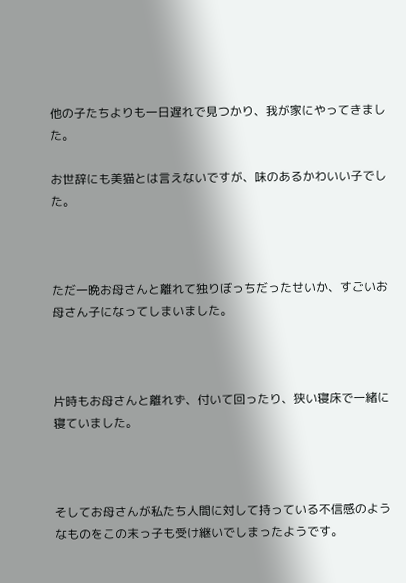他の子たちよりも一日遅れで見つかり、我が家にやってきました。

お世辞にも美猫とは言えないですが、味のあるかわいい子でした。



ただ一晩お母さんと離れて独りぼっちだったせいか、すごいお母さん子になってしまいました。



片時もお母さんと離れず、付いて回ったり、狭い寝床で一緒に寝ていました。



そしてお母さんが私たち人間に対して持っている不信感のようなものをこの末っ子も受け継いでしまったようです。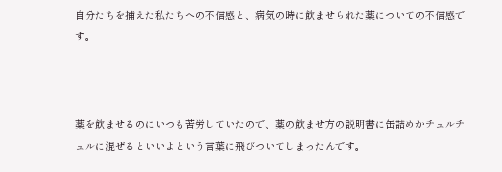自分たちを捕えた私たちへの不信感と、病気の時に飲ませられた薬についての不信感です。



薬を飲ませるのにいつも苦労していたので、薬の飲ませ方の説明書に缶詰めかチュルチュルに混ぜるといいよという言葉に飛びついてしまったんです。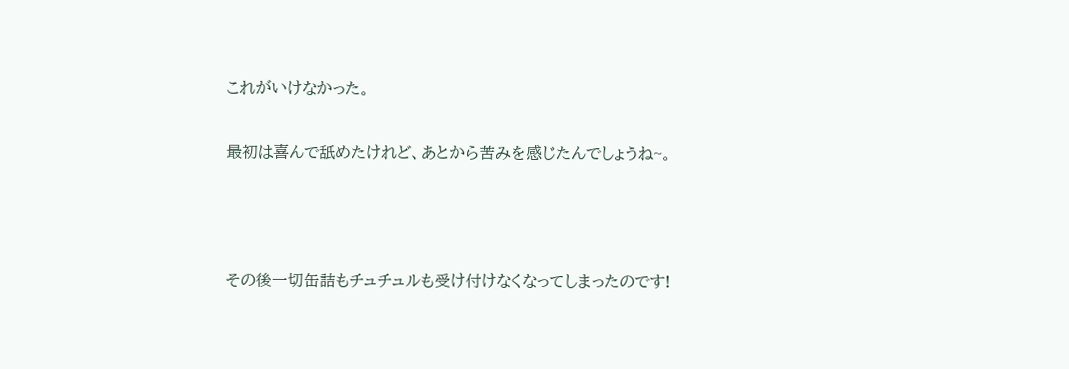これがいけなかった。

最初は喜んで舐めたけれど、あとから苦みを感じたんでしょうね~。



その後一切缶詰もチュチュルも受け付けなくなってしまったのです!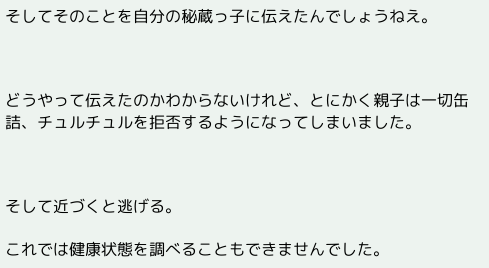そしてそのことを自分の秘蔵っ子に伝えたんでしょうねえ。



どうやって伝えたのかわからないけれど、とにかく親子は一切缶詰、チュルチュルを拒否するようになってしまいました。



そして近づくと逃げる。

これでは健康状態を調べることもできませんでした。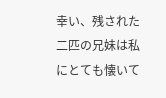幸い、残された二匹の兄妹は私にとても懐いて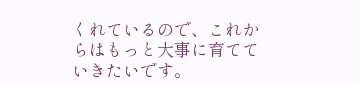くれているので、これからはもっと大事に育てていきたいです。